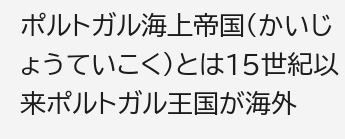ポルトガル海上帝国(かいじょうていこく)とは15世紀以来ポルトガル王国が海外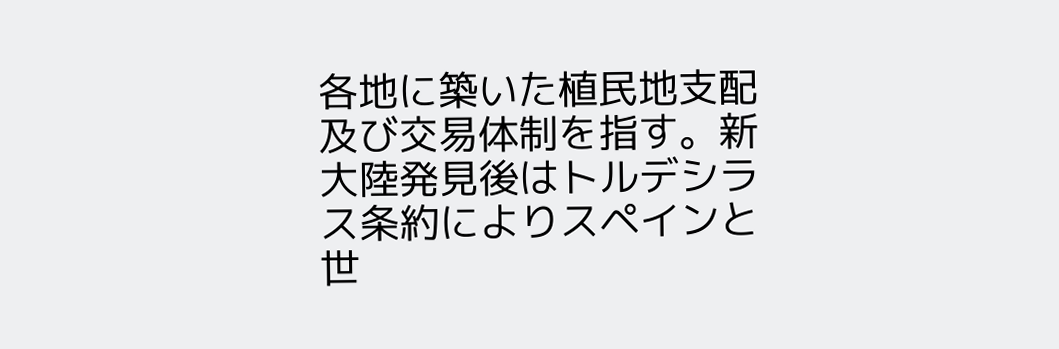各地に築いた植民地支配及び交易体制を指す。新大陸発見後はトルデシラス条約によりスペインと世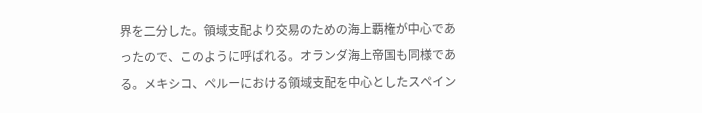界を二分した。領域支配より交易のための海上覇権が中心であったので、このように呼ばれる。オランダ海上帝国も同様である。メキシコ、ペルーにおける領域支配を中心としたスペイン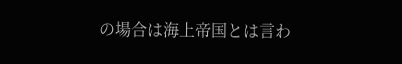の場合は海上帝国とは言わ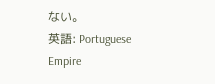ない。
英語: Portuguese Empire